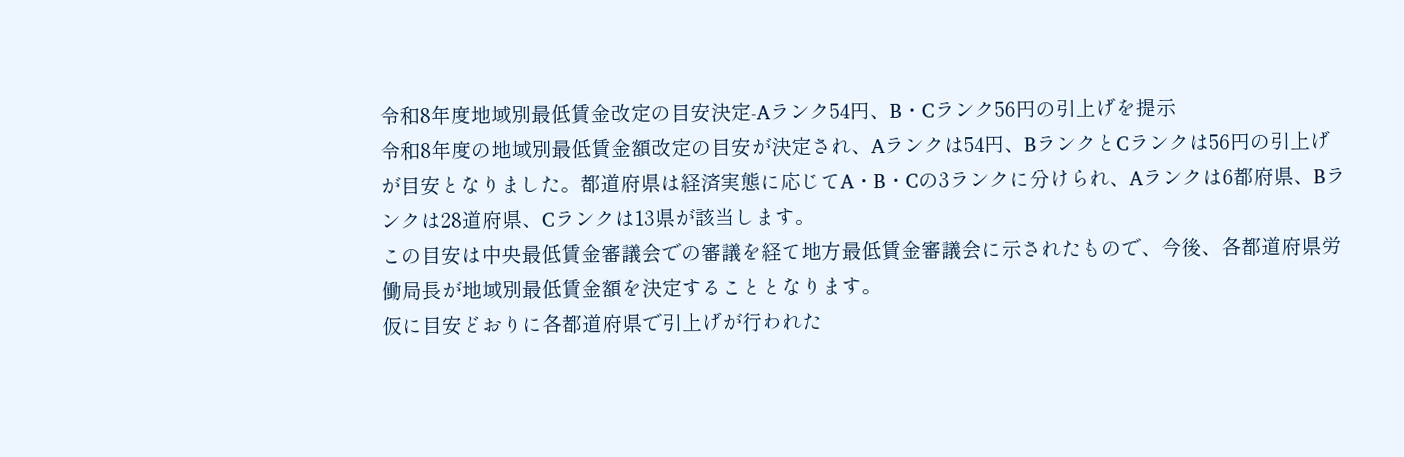令和8年度地域別最低賃金改定の目安決定-Aランク54円、B・Cランク56円の引上げを提示
令和8年度の地域別最低賃金額改定の目安が決定され、Aランクは54円、BランクとCランクは56円の引上げが目安となりました。都道府県は経済実態に応じてA・B・Cの3ランクに分けられ、Aランクは6都府県、Bランクは28道府県、Cランクは13県が該当します。
この目安は中央最低賃金審議会での審議を経て地方最低賃金審議会に示されたもので、今後、各都道府県労働局長が地域別最低賃金額を決定することとなります。
仮に目安どおりに各都道府県で引上げが行われた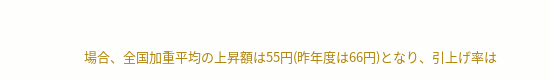場合、全国加重平均の上昇額は55円(昨年度は66円)となり、引上げ率は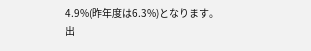4.9%(昨年度は6.3%)となります。
出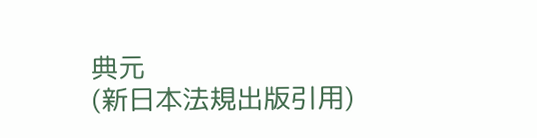典元
(新日本法規出版引用)